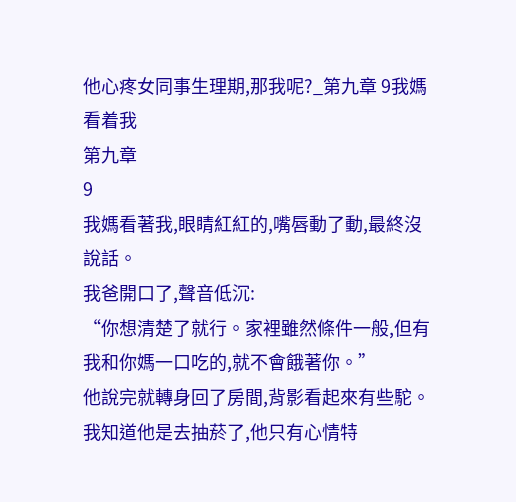他心疼女同事生理期,那我呢?_第九章 9我媽看着我
第九章
9
我媽看著我,眼睛紅紅的,嘴唇動了動,最終沒說話。
我爸開口了,聲音低沉:
“你想清楚了就行。家裡雖然條件一般,但有我和你媽一口吃的,就不會餓著你。”
他說完就轉身回了房間,背影看起來有些駝。
我知道他是去抽菸了,他只有心情特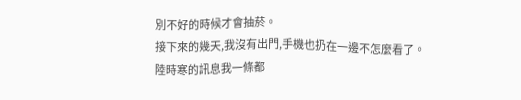別不好的時候才會抽菸。
接下來的幾天,我沒有出門,手機也扔在一邊不怎麼看了。
陸時寒的訊息我一條都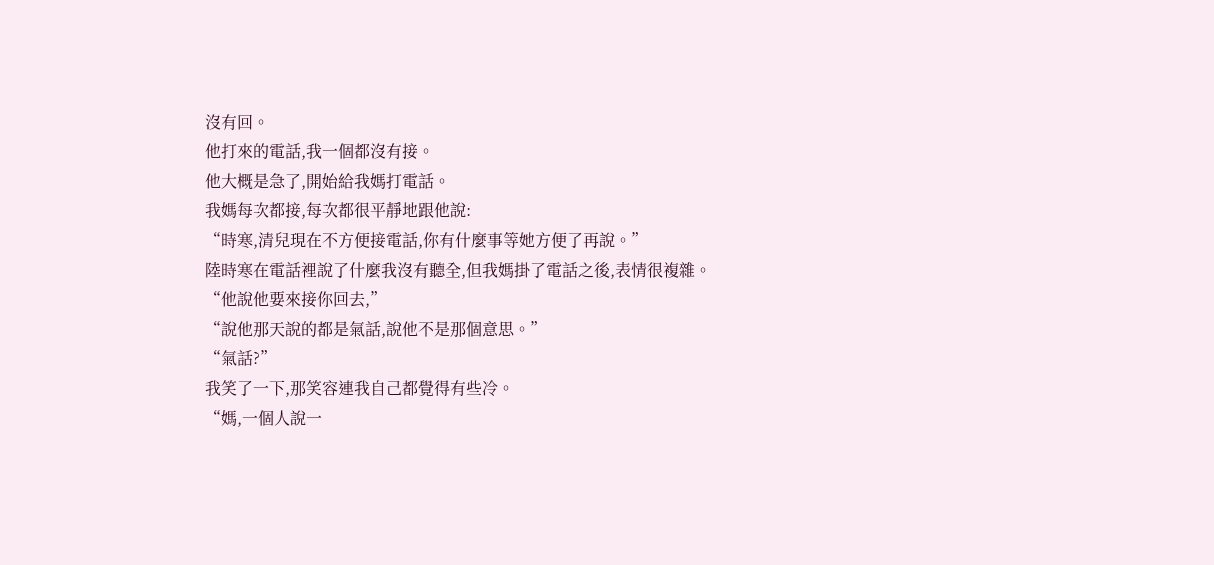沒有回。
他打來的電話,我一個都沒有接。
他大概是急了,開始給我媽打電話。
我媽每次都接,每次都很平靜地跟他說:
“時寒,清兒現在不方便接電話,你有什麼事等她方便了再說。”
陸時寒在電話裡說了什麼我沒有聽全,但我媽掛了電話之後,表情很複雜。
“他說他要來接你回去,”
“說他那天說的都是氣話,說他不是那個意思。”
“氣話?”
我笑了一下,那笑容連我自己都覺得有些冷。
“媽,一個人說一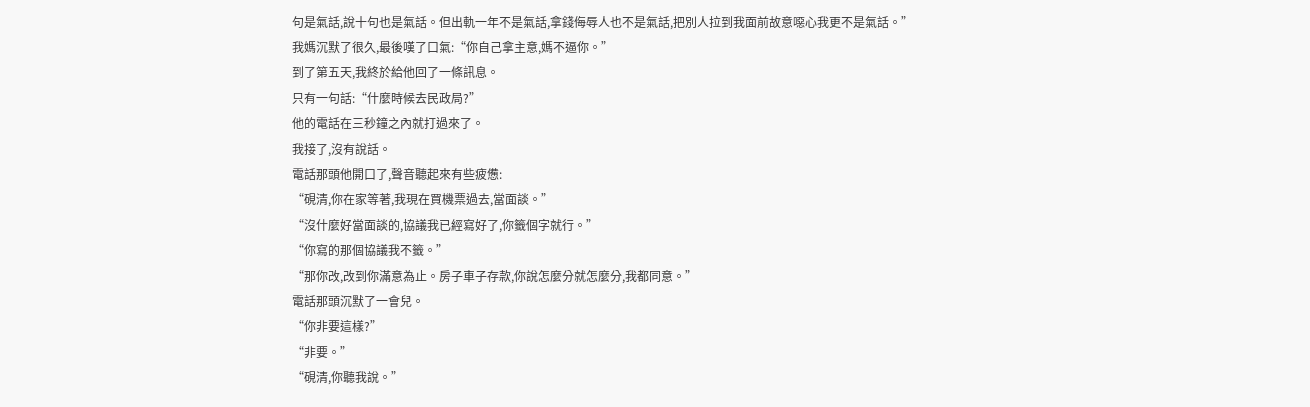句是氣話,說十句也是氣話。但出軌一年不是氣話,拿錢侮辱人也不是氣話,把別人拉到我面前故意噁心我更不是氣話。”
我媽沉默了很久,最後嘆了口氣:“你自己拿主意,媽不逼你。”
到了第五天,我終於給他回了一條訊息。
只有一句話:“什麼時候去民政局?”
他的電話在三秒鐘之內就打過來了。
我接了,沒有說話。
電話那頭他開口了,聲音聽起來有些疲憊:
“硯清,你在家等著,我現在買機票過去,當面談。”
“沒什麼好當面談的,協議我已經寫好了,你籤個字就行。”
“你寫的那個協議我不籤。”
“那你改,改到你滿意為止。房子車子存款,你說怎麼分就怎麼分,我都同意。”
電話那頭沉默了一會兒。
“你非要這樣?”
“非要。”
“硯清,你聽我說。”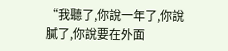“我聽了,你說一年了,你說膩了,你說要在外面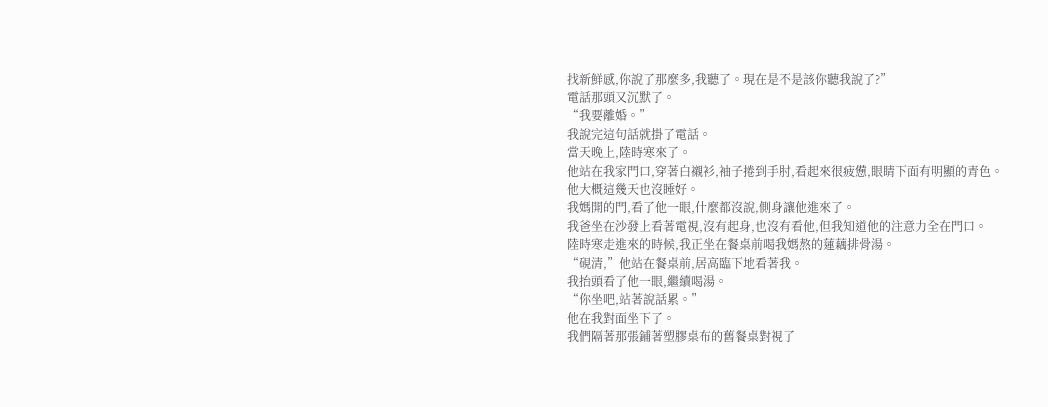找新鮮感,你說了那麼多,我聽了。現在是不是該你聽我說了?”
電話那頭又沉默了。
“我要離婚。”
我說完這句話就掛了電話。
當天晚上,陸時寒來了。
他站在我家門口,穿著白襯衫,袖子捲到手肘,看起來很疲憊,眼睛下面有明顯的青色。
他大概這幾天也沒睡好。
我媽開的門,看了他一眼,什麼都沒說,側身讓他進來了。
我爸坐在沙發上看著電視,沒有起身,也沒有看他,但我知道他的注意力全在門口。
陸時寒走進來的時候,我正坐在餐桌前喝我媽熬的蓮藕排骨湯。
“硯清,”他站在餐桌前,居高臨下地看著我。
我抬頭看了他一眼,繼續喝湯。
“你坐吧,站著說話累。”
他在我對面坐下了。
我們隔著那張鋪著塑膠桌布的舊餐桌對視了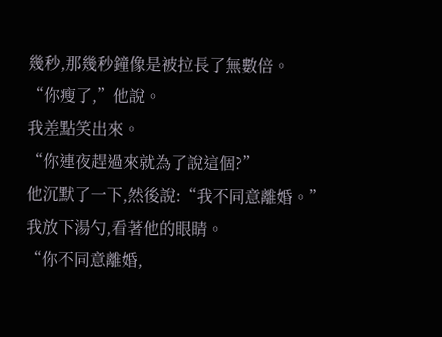幾秒,那幾秒鐘像是被拉長了無數倍。
“你瘦了,”他說。
我差點笑出來。
“你連夜趕過來就為了說這個?”
他沉默了一下,然後說:“我不同意離婚。”
我放下湯勺,看著他的眼睛。
“你不同意離婚,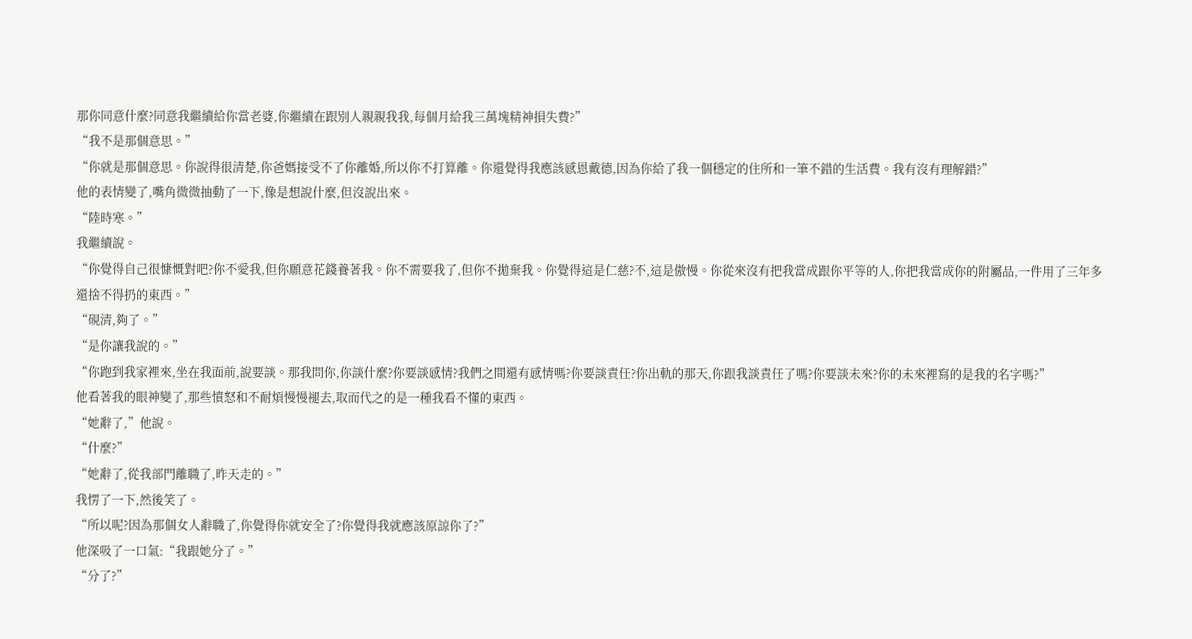那你同意什麼?同意我繼續給你當老婆,你繼續在跟別人親親我我,每個月給我三萬塊精神損失費?”
“我不是那個意思。”
“你就是那個意思。你說得很清楚,你爸媽接受不了你離婚,所以你不打算離。你還覺得我應該感恩戴德,因為你給了我一個穩定的住所和一筆不錯的生活費。我有沒有理解錯?”
他的表情變了,嘴角微微抽動了一下,像是想說什麼,但沒說出來。
“陸時寒。”
我繼續說。
“你覺得自己很慷慨對吧?你不愛我,但你願意花錢養著我。你不需要我了,但你不拋棄我。你覺得這是仁慈?不,這是傲慢。你從來沒有把我當成跟你平等的人,你把我當成你的附屬品,一件用了三年多還捨不得扔的東西。”
“硯清,夠了。”
“是你讓我說的。”
“你跑到我家裡來,坐在我面前,說要談。那我問你,你談什麼?你要談感情?我們之間還有感情嗎?你要談責任?你出軌的那天,你跟我談責任了嗎?你要談未來?你的未來裡寫的是我的名字嗎?”
他看著我的眼神變了,那些憤怒和不耐煩慢慢褪去,取而代之的是一種我看不懂的東西。
“她辭了,”他說。
“什麼?”
“她辭了,從我部門離職了,昨天走的。”
我愣了一下,然後笑了。
“所以呢?因為那個女人辭職了,你覺得你就安全了?你覺得我就應該原諒你了?”
他深吸了一口氣:“我跟她分了。”
“分了?”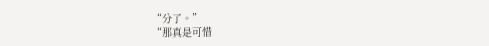“分了。”
“那真是可惜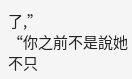了,”
“你之前不是說她不只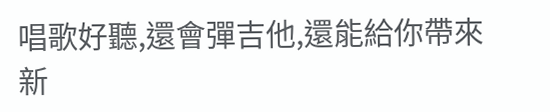唱歌好聽,還會彈吉他,還能給你帶來新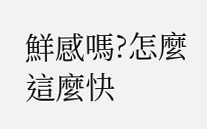鮮感嗎?怎麼這麼快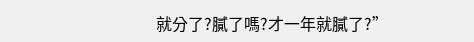就分了?膩了嗎?才一年就膩了?”